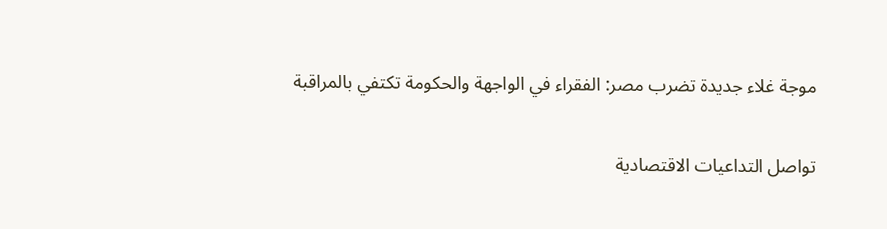موجة غلاء جديدة تضرب مصر: الفقراء في الواجهة والحكومة تكتفي بالمراقبة

تواصل التداعيات الاقتصادية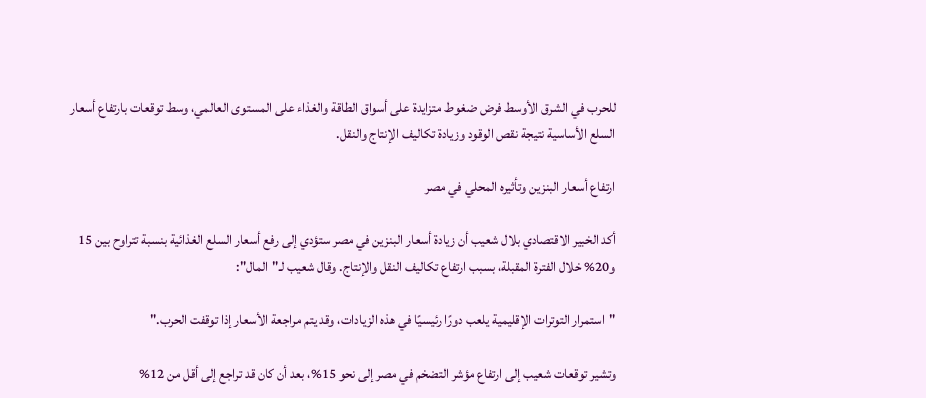للحرب في الشرق الأوسط فرض ضغوط متزايدة على أسواق الطاقة والغذاء على المستوى العالمي، وسط توقعات بارتفاع أسعار السلع الأساسية نتيجة نقص الوقود وزيادة تكاليف الإنتاج والنقل.

ارتفاع أسعار البنزين وتأثيره المحلي في مصر

أكد الخبير الاقتصادي بلال شعيب أن زيادة أسعار البنزين في مصر ستؤدي إلى رفع أسعار السلع الغذائية بنسبة تتراوح بين 15 و20% خلال الفترة المقبلة، بسبب ارتفاع تكاليف النقل والإنتاج. وقال شعيب لـ"المال":

"استمرار التوترات الإقليمية يلعب دورًا رئيسيًا في هذه الزيادات، وقد يتم مراجعة الأسعار إذا توقفت الحرب."

وتشير توقعات شعيب إلى ارتفاع مؤشر التضخم في مصر إلى نحو 15%، بعد أن كان قد تراجع إلى أقل من 12%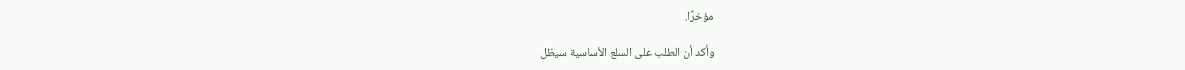مؤخرًا.

وأكد أن الطلب على السلع الأساسية سيظل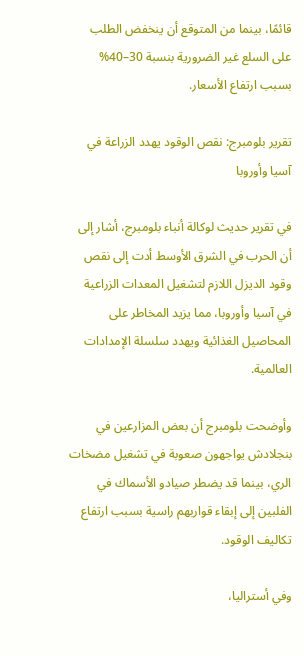قائمًا، بينما من المتوقع أن ينخفض الطلب على السلع غير الضرورية بنسبة 30–40% بسبب ارتفاع الأسعار.

تقرير بلومبرج: نقص الوقود يهدد الزراعة في آسيا وأوروبا

في تقرير حديث لوكالة أنباء بلومبرج، أشار إلى أن الحرب في الشرق الأوسط أدت إلى نقص وقود الديزل اللازم لتشغيل المعدات الزراعية في آسيا وأوروبا، مما يزيد المخاطر على المحاصيل الغذائية ويهدد سلسلة الإمدادات العالمية.

وأوضحت بلومبرج أن بعض المزارعين في بنجلادش يواجهون صعوبة في تشغيل مضخات الري، بينما قد يضطر صيادو الأسماك في الفلبين إلى إبقاء قواربهم راسية بسبب ارتفاع تكاليف الوقود.

وفي أستراليا،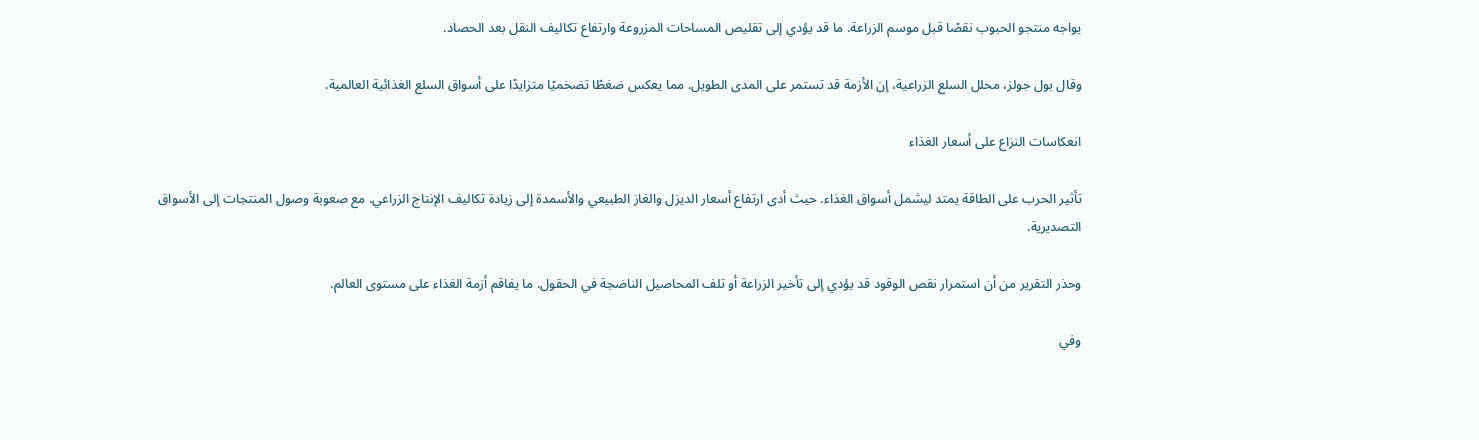يواجه منتجو الحبوب نقصًا قبل موسم الزراعة. ما قد يؤدي إلى تقليص المساحات المزروعة وارتفاع تكاليف النقل بعد الحصاد.

وقال بول جولز، محلل السلع الزراعية، إن الأزمة قد تستمر على المدى الطويل. مما يعكس ضغطًا تضخميًا متزايدًا على أسواق السلع الغذائية العالمية.

انعكاسات النزاع على أسعار الغذاء

تأثير الحرب على الطاقة يمتد ليشمل أسواق الغذاء. حيث أدى ارتفاع أسعار الديزل والغاز الطبيعي والأسمدة إلى زيادة تكاليف الإنتاج الزراعي. مع صعوبة وصول المنتجات إلى الأسواق التصديرية.

وحذر التقرير من أن استمرار نقص الوقود قد يؤدي إلى تأخير الزراعة أو تلف المحاصيل الناضجة في الحقول. ما يفاقم أزمة الغذاء على مستوى العالم.

وفي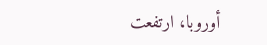أوروبا، ارتفعت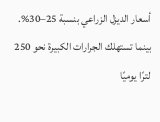أسعار الديزل الزراعي بنسبة 25–30%. بينما تستهلك الجرارات الكبيرة نحو 250 لترًا يوميًا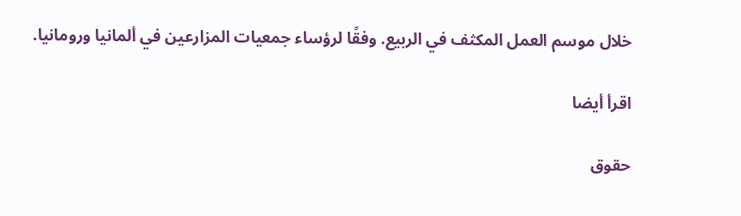خلال موسم العمل المكثف في الربيع. وفقًا لرؤساء جمعيات المزارعين في ألمانيا ورومانيا.

اقرأ أيضا

حقوق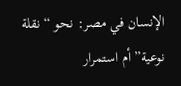الإنسان في مصر: نحو “نقلة نوعية” أم استمرار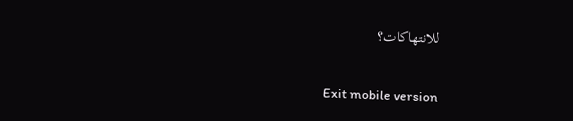للانتهاكات؟

Exit mobile version